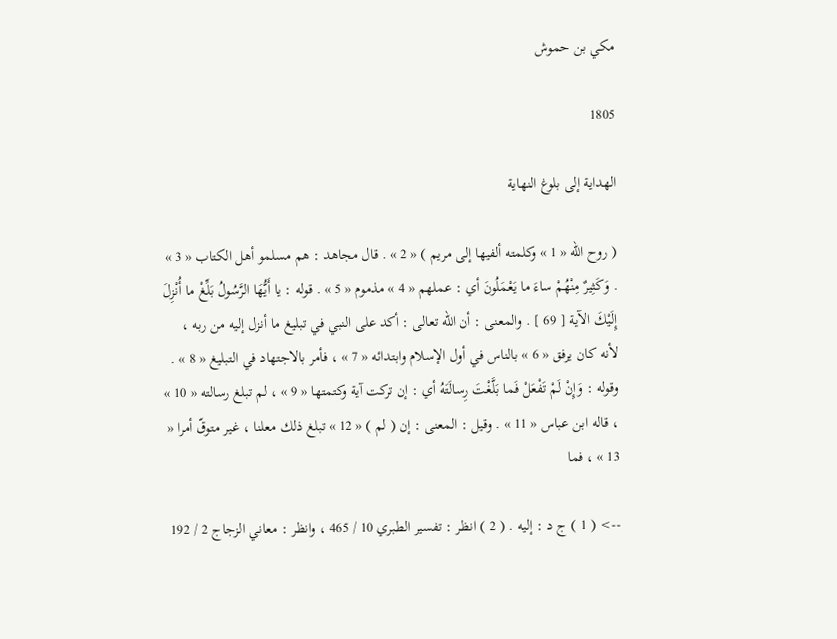مكي بن حموش

1805

الهداية إلى بلوغ النهاية

( روح الله « 1 » وكلمته ألفيها إلى مريم ) « 2 » . قال مجاهد : هم مسلمو أهل الكتاب « 3 » . وَكَثِيرٌ مِنْهُمْ ساءَ ما يَعْمَلُونَ أي : عملهم « 4 » مذموم « 5 » . قوله : يا أَيُّهَا الرَّسُولُ بَلِّغْ ما أُنْزِلَ إِلَيْكَ الآية [ 69 ] . والمعنى : أن اللّه تعالى : أكد على النبي في تبليغ ما أنزل إليه من ربه ، لأنه كان يرفق « 6 » بالناس في أول الإسلام وابتدائه « 7 » ، فأمر بالاجتهاد في التبليغ « 8 » . وقوله : وَإِنْ لَمْ تَفْعَلْ فَما بَلَّغْتَ رِسالَتَهُ أي : إن تركت آية وكتمتها « 9 » ، لم تبلغ رسالته « 10 » ، قاله ابن عباس « 11 » . وقيل : المعنى : إن ( لم ) « 12 » تبلغ ذلك معلنا ، غير متوقّ أمرا « 13 » ، فما

--> ( 1 ) ج د : إليه . ( 2 ) انظر : تفسير الطبري 10 / 465 ، وانظر : معاني الزجاج 2 / 192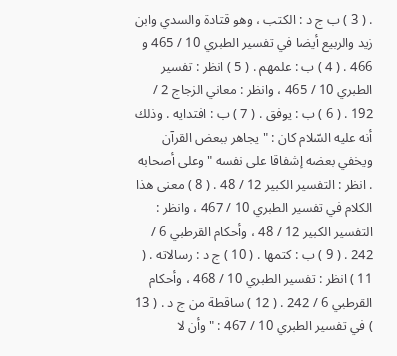. ( 3 ) ب ج د : الكتب ، وهو قتادة والسدي وابن زيد والربيع أيضا في تفسير الطبري 10 / 465 و 466 . ( 4 ) ب : علمهم . ( 5 ) انظر : تفسير الطبري 10 / 465 ، وانظر : معاني الزجاج 2 / 192 . ( 6 ) ب : يوفق . ( 7 ) ب : افتدايه . وذلك أنه عليه السّلام كان : " يجاهر ببعض القرآن ويخفي بعضه إشفاقا على نفسه " وعلى أصحابه . انظر : التفسير الكبير 12 / 48 . ( 8 ) معنى هذا الكلام في تفسير الطبري 10 / 467 ، وانظر : التفسير الكبير 12 / 48 ، وأحكام القرطبي 6 / 242 . ( 9 ) ب : كتمها . ( 10 ) ج د : رسالاته . ( 11 ) انظر : تفسير الطبري 10 / 468 ، وأحكام القرطبي 6 / 242 . ( 12 ) ساقطة من ج د . ( 13 ) في تفسير الطبري 10 / 467 : " وأن لا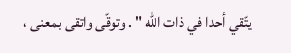يتّقي أحدا في ذات اللّه " . وتوقّى واتقى بمعنى ،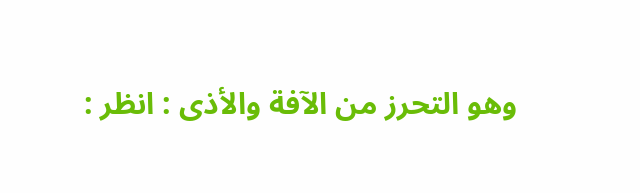وهو التحرز من الآفة والأذى : انظر :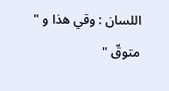اللسان : وقي هذا و " متوقّ "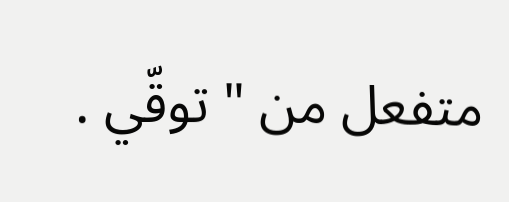متفعل من " توقّي .